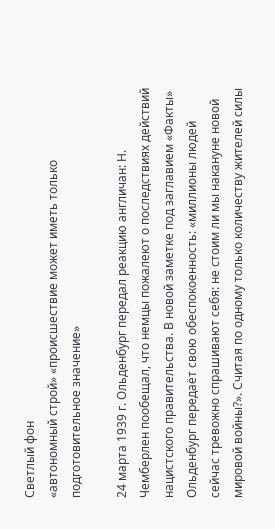Светлый фон
«автономный строй» «происшествие может иметь только подготовительное значение»

24 марта 1939 г. Ольденбург передал реакцию англичан: Н. Чемберлен пообещал, что немцы пожалеют о последствиях действий нацистского правительства. В новой заметке под заглавием «Факты» Ольденбург передаёт свою обеспокоенность: «миллионы людей сейчас тревожно спрашивают себя: не стоим ли мы накануне новой мировой войны?». Считая по одному только количеству жителей силы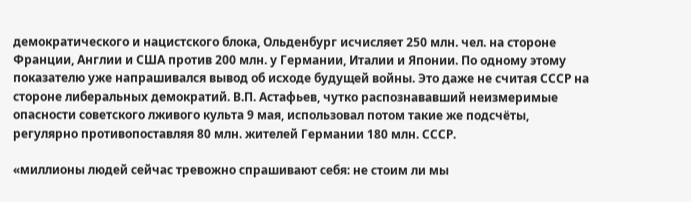демократического и нацистского блока, Ольденбург исчисляет 250 млн. чел. на стороне Франции, Англии и США против 200 млн. у Германии, Италии и Японии. По одному этому показателю уже напрашивался вывод об исходе будущей войны. Это даже не считая СССР на стороне либеральных демократий. В.П. Астафьев, чутко распознававший неизмеримые опасности советского лживого культа 9 мая, использовал потом такие же подсчёты, регулярно противопоставляя 80 млн. жителей Германии 180 млн. СССР.

«миллионы людей сейчас тревожно спрашивают себя: не стоим ли мы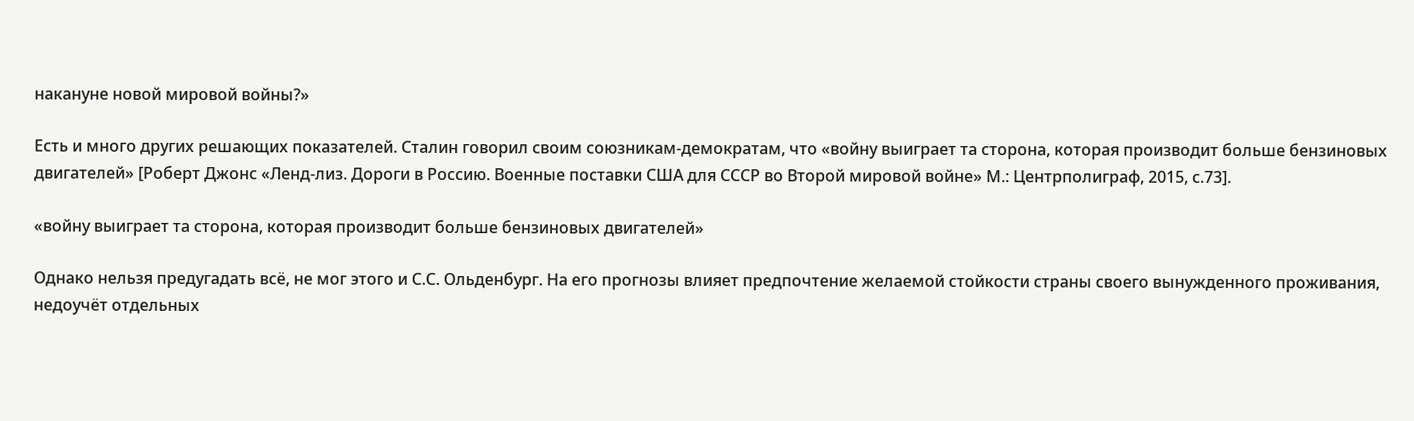накануне новой мировой войны?»

Есть и много других решающих показателей. Сталин говорил своим союзникам-демократам, что «войну выиграет та сторона, которая производит больше бензиновых двигателей» [Роберт Джонс «Ленд-лиз. Дороги в Россию. Военные поставки США для СССР во Второй мировой войне» М.: Центрполиграф, 2015, с.73].

«войну выиграет та сторона, которая производит больше бензиновых двигателей»

Однако нельзя предугадать всё, не мог этого и С.С. Ольденбург. На его прогнозы влияет предпочтение желаемой стойкости страны своего вынужденного проживания, недоучёт отдельных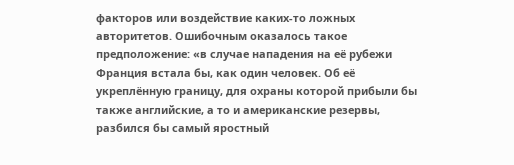факторов или воздействие каких-то ложных авторитетов. Ошибочным оказалось такое предположение: «в случае нападения на её рубежи Франция встала бы, как один человек. Об её укреплённую границу, для охраны которой прибыли бы также английские, а то и американские резервы, разбился бы самый яростный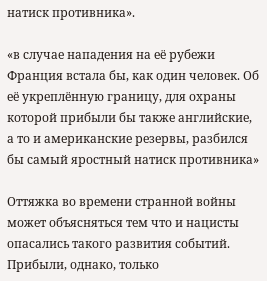натиск противника».

«в случае нападения на её рубежи Франция встала бы, как один человек. Об её укреплённую границу, для охраны которой прибыли бы также английские, а то и американские резервы, разбился бы самый яростный натиск противника»

Оттяжка во времени странной войны может объясняться тем что и нацисты опасались такого развития событий. Прибыли, однако, только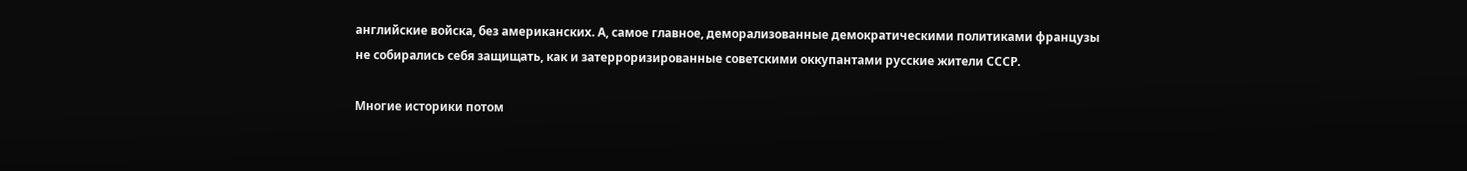английские войска, без американских. А, самое главное, деморализованные демократическими политиками французы не собирались себя защищать, как и затерроризированные советскими оккупантами русские жители СССР.

Многие историки потом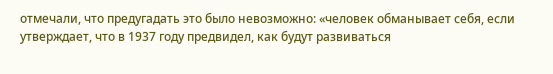отмечали, что предугадать это было невозможно: «человек обманывает себя, если утверждает, что в 1937 году предвидел, как будут развиваться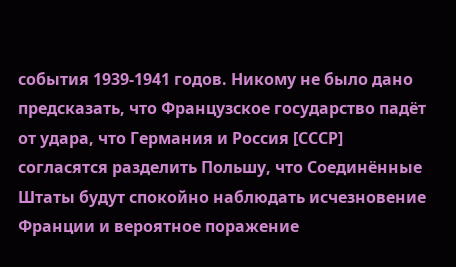события 1939-1941 годов. Никому не было дано предсказать, что Французское государство падёт от удара, что Германия и Россия [СССР] согласятся разделить Польшу, что Соединённые Штаты будут спокойно наблюдать исчезновение Франции и вероятное поражение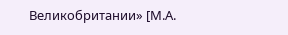Великобритании» [М.А.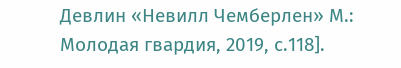Девлин «Невилл Чемберлен» М.: Молодая гвардия, 2019, с.118].